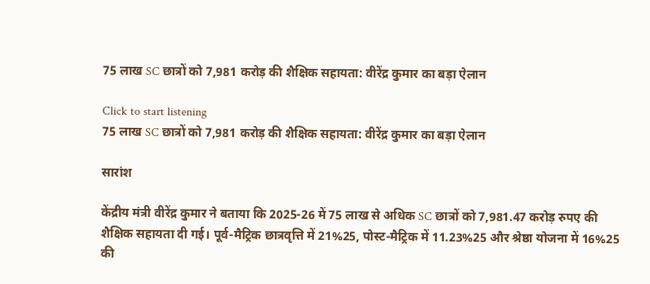75 लाख SC छात्रों को 7,981 करोड़ की शैक्षिक सहायता: वीरेंद्र कुमार का बड़ा ऐलान

Click to start listening
75 लाख SC छात्रों को 7,981 करोड़ की शैक्षिक सहायता: वीरेंद्र कुमार का बड़ा ऐलान

सारांश

केंद्रीय मंत्री वीरेंद्र कुमार ने बताया कि 2025-26 में 75 लाख से अधिक SC छात्रों को 7,981.47 करोड़ रुपए की शैक्षिक सहायता दी गई। पूर्व-मैट्रिक छात्रवृत्ति में 21%25, पोस्ट-मैट्रिक में 11.23%25 और श्रेष्ठा योजना में 16%25 की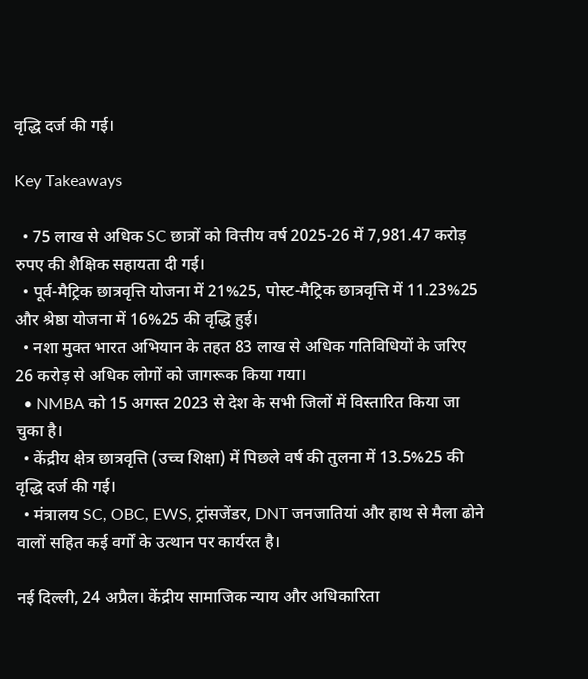वृद्धि दर्ज की गई।

Key Takeaways

  • 75 लाख से अधिक SC छात्रों को वित्तीय वर्ष 2025-26 में 7,981.47 करोड़ रुपए की शैक्षिक सहायता दी गई।
  • पूर्व-मैट्रिक छात्रवृत्ति योजना में 21%25, पोस्ट-मैट्रिक छात्रवृत्ति में 11.23%25 और श्रेष्ठा योजना में 16%25 की वृद्धि हुई।
  • नशा मुक्त भारत अभियान के तहत 83 लाख से अधिक गतिविधियों के जरिए 26 करोड़ से अधिक लोगों को जागरूक किया गया।
  • NMBA को 15 अगस्त 2023 से देश के सभी जिलों में विस्तारित किया जा चुका है।
  • केंद्रीय क्षेत्र छात्रवृत्ति (उच्च शिक्षा) में पिछले वर्ष की तुलना में 13.5%25 की वृद्धि दर्ज की गई।
  • मंत्रालय SC, OBC, EWS, ट्रांसजेंडर, DNT जनजातियां और हाथ से मैला ढोने वालों सहित कई वर्गों के उत्थान पर कार्यरत है।

नई दिल्ली, 24 अप्रैल। केंद्रीय सामाजिक न्याय और अधिकारिता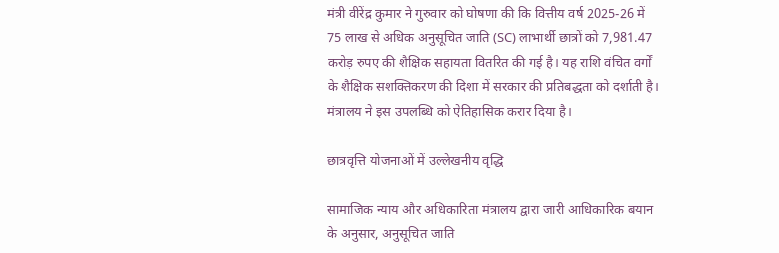मंत्री वीरेंद्र कुमार ने गुरुवार को घोषणा की कि वित्तीय वर्ष 2025-26 में 75 लाख से अधिक अनुसूचित जाति (SC) लाभार्थी छात्रों को 7,981.47 करोड़ रुपए की शैक्षिक सहायता वितरित की गई है। यह राशि वंचित वर्गों के शैक्षिक सशक्तिकरण की दिशा में सरकार की प्रतिबद्धता को दर्शाती है। मंत्रालय ने इस उपलब्धि को ऐतिहासिक करार दिया है।

छात्रवृत्ति योजनाओं में उल्लेखनीय वृद्धि

सामाजिक न्याय और अधिकारिता मंत्रालय द्वारा जारी आधिकारिक बयान के अनुसार, अनुसूचित जाति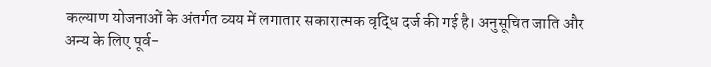कल्याण योजनाओं के अंतर्गत व्यय में लगातार सकारात्मक वृद्धि दर्ज की गई है। अनुसूचित जाति और अन्य के लिए पूर्व-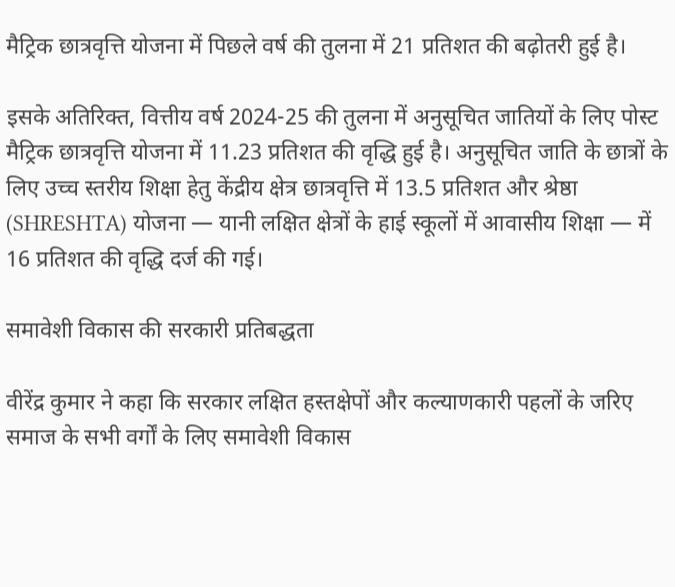मैट्रिक छात्रवृत्ति योजना में पिछले वर्ष की तुलना में 21 प्रतिशत की बढ़ोतरी हुई है।

इसके अतिरिक्त, वित्तीय वर्ष 2024-25 की तुलना में अनुसूचित जातियों के लिए पोस्ट मैट्रिक छात्रवृत्ति योजना में 11.23 प्रतिशत की वृद्धि हुई है। अनुसूचित जाति के छात्रों के लिए उच्च स्तरीय शिक्षा हेतु केंद्रीय क्षेत्र छात्रवृत्ति में 13.5 प्रतिशत और श्रेष्ठा (SHRESHTA) योजना — यानी लक्षित क्षेत्रों के हाई स्कूलों में आवासीय शिक्षा — में 16 प्रतिशत की वृद्धि दर्ज की गई।

समावेशी विकास की सरकारी प्रतिबद्धता

वीरेंद्र कुमार ने कहा कि सरकार लक्षित हस्तक्षेपों और कल्याणकारी पहलों के जरिए समाज के सभी वर्गों के लिए समावेशी विकास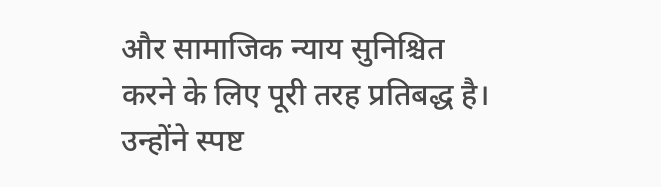और सामाजिक न्याय सुनिश्चित करने के लिए पूरी तरह प्रतिबद्ध है। उन्होंने स्पष्ट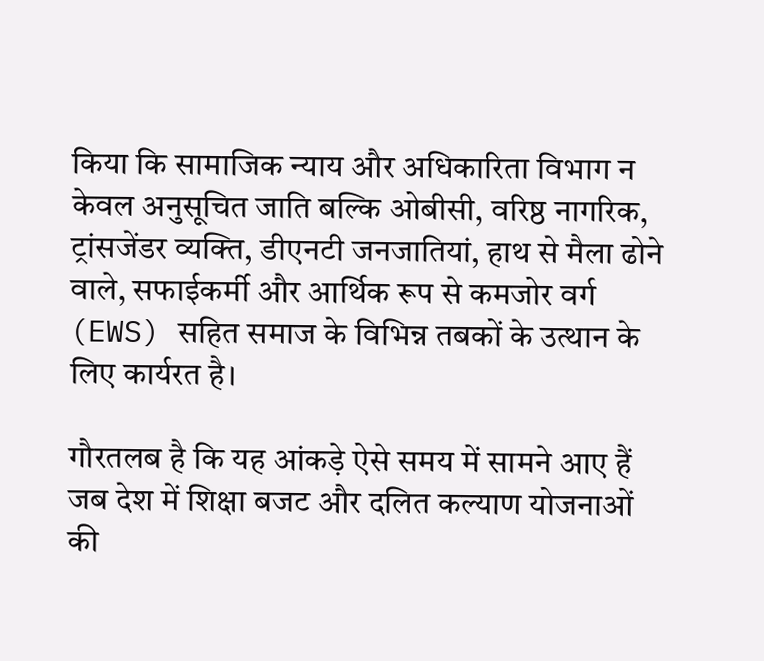किया कि सामाजिक न्याय और अधिकारिता विभाग न केवल अनुसूचित जाति बल्कि ओबीसी, वरिष्ठ नागरिक, ट्रांसजेंडर व्यक्ति, डीएनटी जनजातियां, हाथ से मैला ढोने वाले, सफाईकर्मी और आर्थिक रूप से कमजोर वर्ग (EWS) सहित समाज के विभिन्न तबकों के उत्थान के लिए कार्यरत है।

गौरतलब है कि यह आंकड़े ऐसे समय में सामने आए हैं जब देश में शिक्षा बजट और दलित कल्याण योजनाओं की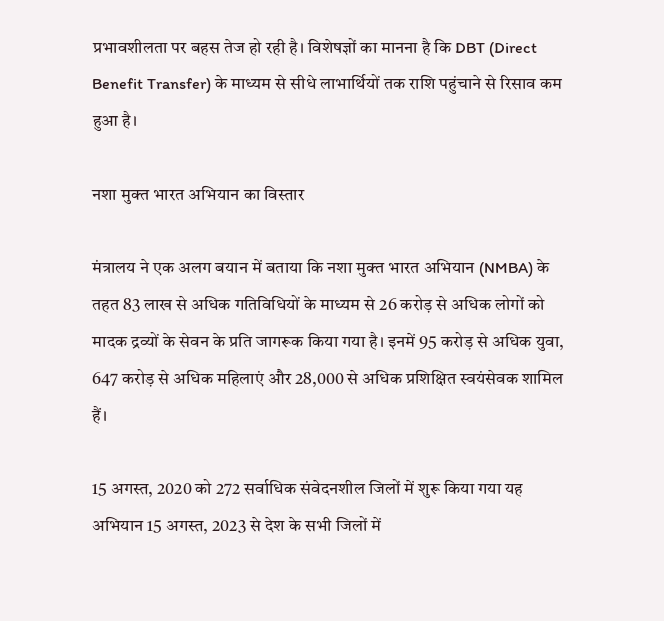प्रभावशीलता पर बहस तेज हो रही है। विशेषज्ञों का मानना है कि DBT (Direct Benefit Transfer) के माध्यम से सीधे लाभार्थियों तक राशि पहुंचाने से रिसाव कम हुआ है।

नशा मुक्त भारत अभियान का विस्तार

मंत्रालय ने एक अलग बयान में बताया कि नशा मुक्त भारत अभियान (NMBA) के तहत 83 लाख से अधिक गतिविधियों के माध्यम से 26 करोड़ से अधिक लोगों को मादक द्रव्यों के सेवन के प्रति जागरूक किया गया है। इनमें 95 करोड़ से अधिक युवा, 647 करोड़ से अधिक महिलाएं और 28,000 से अधिक प्रशिक्षित स्वयंसेवक शामिल हैं।

15 अगस्त, 2020 को 272 सर्वाधिक संवेदनशील जिलों में शुरू किया गया यह अभियान 15 अगस्त, 2023 से देश के सभी जिलों में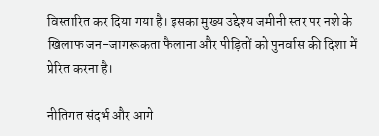विस्तारित कर दिया गया है। इसका मुख्य उद्देश्य जमीनी स्तर पर नशे के खिलाफ जन-जागरूकता फैलाना और पीड़ितों को पुनर्वास की दिशा में प्रेरित करना है।

नीतिगत संदर्भ और आगे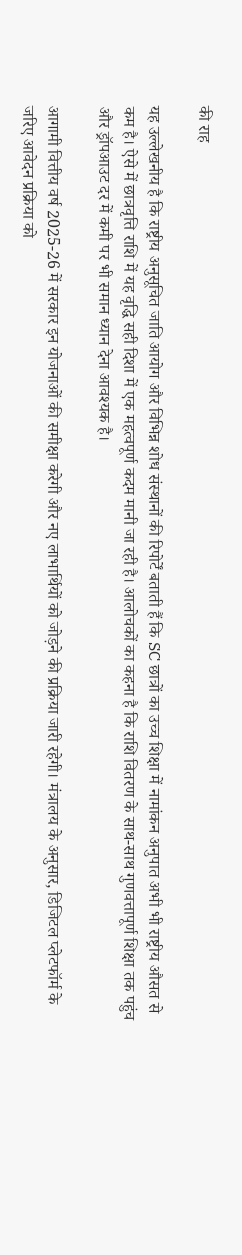की राह

यह उल्लेखनीय है कि राष्ट्रीय अनुसूचित जाति आयोग और विभिन्न शोध संस्थानों की रिपोर्टें बताती हैं कि SC छात्रों का उच्च शिक्षा में नामांकन अनुपात अभी भी राष्ट्रीय औसत से कम है। ऐसे में छात्रवृत्ति राशि में यह वृद्धि सही दिशा में एक महत्वपूर्ण कदम मानी जा रही है। आलोचकों का कहना है कि राशि वितरण के साथ-साथ गुणवत्तापूर्ण शिक्षा तक पहुंच और ड्रॉपआउट दर में कमी पर भी समान ध्यान देना आवश्यक है।

आगामी वित्तीय वर्ष 2025-26 में सरकार इन योजनाओं की समीक्षा करेगी और नए लाभार्थियों को जोड़ने की प्रक्रिया जारी रहेगी। मंत्रालय के अनुसार, डिजिटल प्लेटफॉर्म के जरिए आवेदन प्रक्रिया को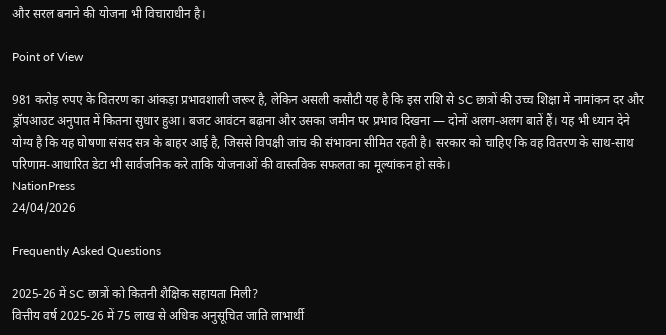और सरल बनाने की योजना भी विचाराधीन है।

Point of View

981 करोड़ रुपए के वितरण का आंकड़ा प्रभावशाली जरूर है, लेकिन असली कसौटी यह है कि इस राशि से SC छात्रों की उच्च शिक्षा में नामांकन दर और ड्रॉपआउट अनुपात में कितना सुधार हुआ। बजट आवंटन बढ़ाना और उसका जमीन पर प्रभाव दिखना — दोनों अलग-अलग बातें हैं। यह भी ध्यान देने योग्य है कि यह घोषणा संसद सत्र के बाहर आई है, जिससे विपक्षी जांच की संभावना सीमित रहती है। सरकार को चाहिए कि वह वितरण के साथ-साथ परिणाम-आधारित डेटा भी सार्वजनिक करे ताकि योजनाओं की वास्तविक सफलता का मूल्यांकन हो सके।
NationPress
24/04/2026

Frequently Asked Questions

2025-26 में SC छात्रों को कितनी शैक्षिक सहायता मिली?
वित्तीय वर्ष 2025-26 में 75 लाख से अधिक अनुसूचित जाति लाभार्थी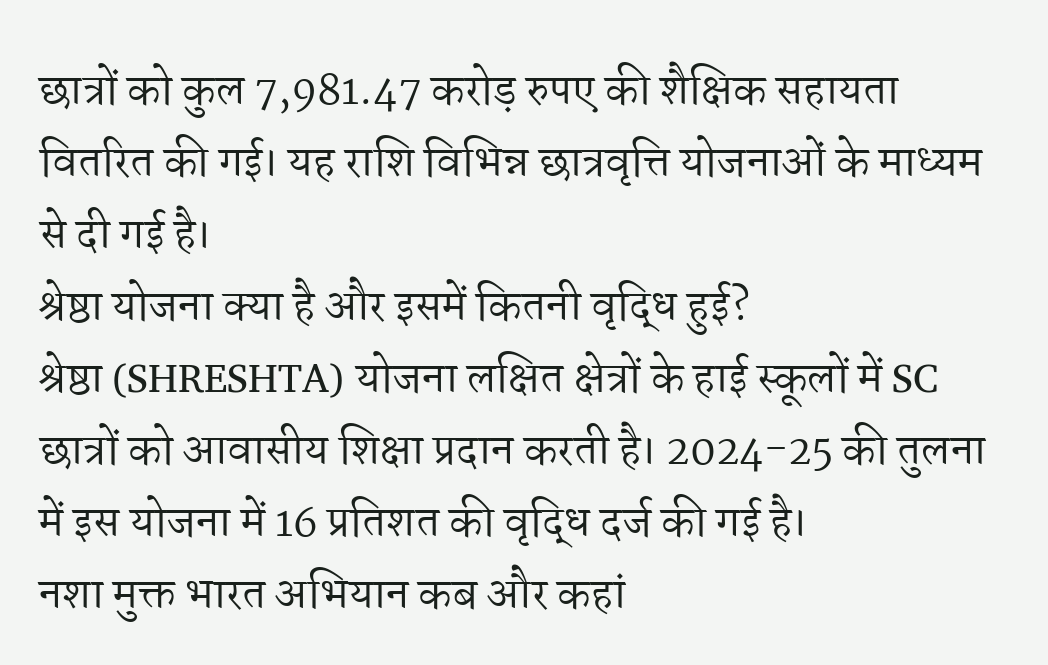छात्रों को कुल 7,981.47 करोड़ रुपए की शैक्षिक सहायता वितरित की गई। यह राशि विभिन्न छात्रवृत्ति योजनाओं के माध्यम से दी गई है।
श्रेष्ठा योजना क्या है और इसमें कितनी वृद्धि हुई?
श्रेष्ठा (SHRESHTA) योजना लक्षित क्षेत्रों के हाई स्कूलों में SC छात्रों को आवासीय शिक्षा प्रदान करती है। 2024-25 की तुलना में इस योजना में 16 प्रतिशत की वृद्धि दर्ज की गई है।
नशा मुक्त भारत अभियान कब और कहां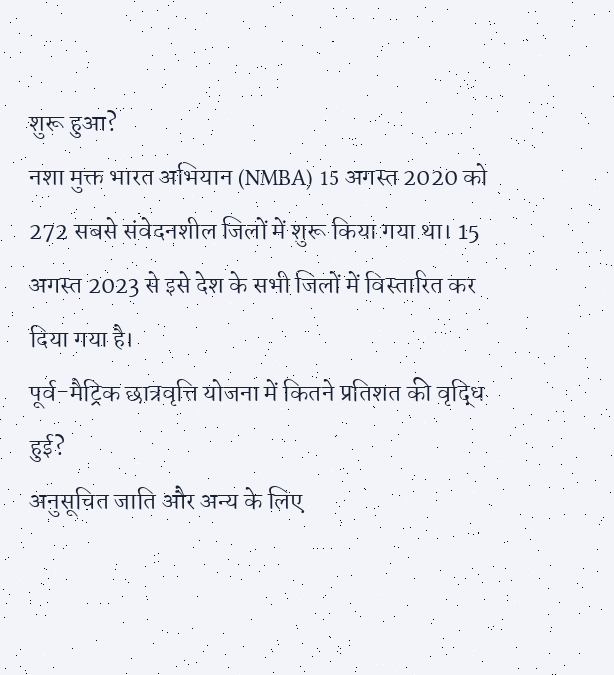शुरू हुआ?
नशा मुक्त भारत अभियान (NMBA) 15 अगस्त 2020 को 272 सबसे संवेदनशील जिलों में शुरू किया गया था। 15 अगस्त 2023 से इसे देश के सभी जिलों में विस्तारित कर दिया गया है।
पूर्व-मैट्रिक छात्रवृत्ति योजना में कितने प्रतिशत की वृद्धि हुई?
अनुसूचित जाति और अन्य के लिए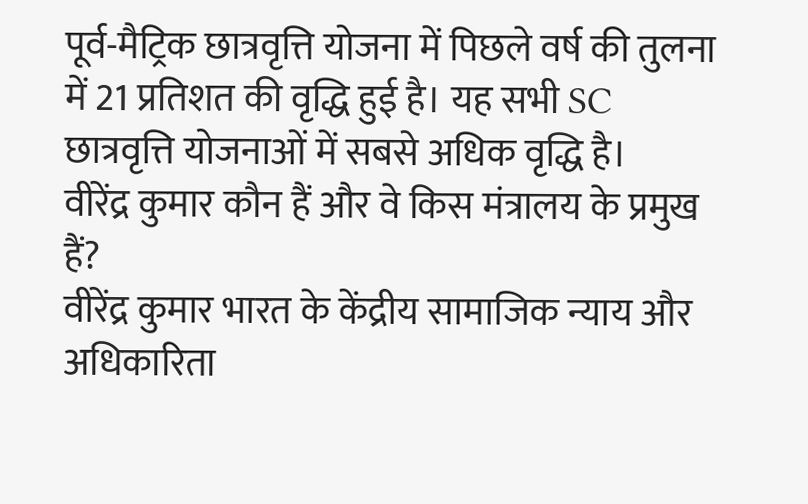पूर्व-मैट्रिक छात्रवृत्ति योजना में पिछले वर्ष की तुलना में 21 प्रतिशत की वृद्धि हुई है। यह सभी SC छात्रवृत्ति योजनाओं में सबसे अधिक वृद्धि है।
वीरेंद्र कुमार कौन हैं और वे किस मंत्रालय के प्रमुख हैं?
वीरेंद्र कुमार भारत के केंद्रीय सामाजिक न्याय और अधिकारिता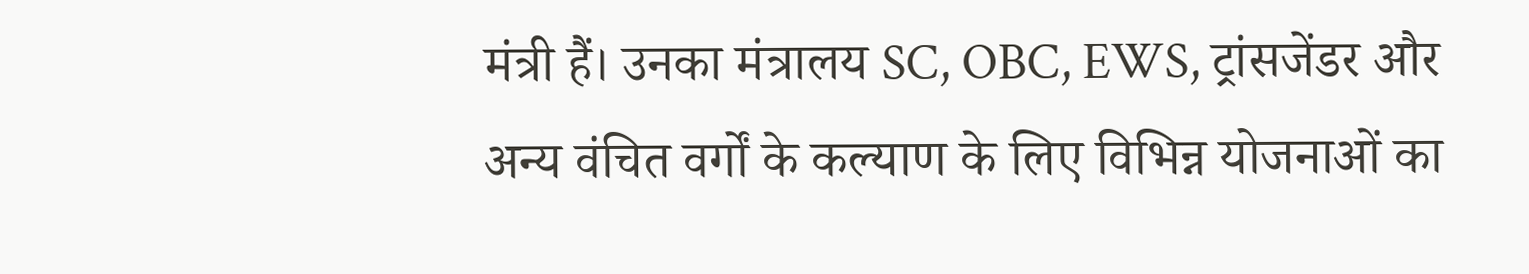मंत्री हैं। उनका मंत्रालय SC, OBC, EWS, ट्रांसजेंडर और अन्य वंचित वर्गों के कल्याण के लिए विभिन्न योजनाओं का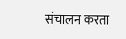संचालन करता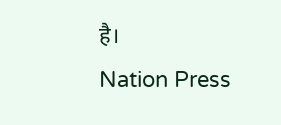है।
Nation Press